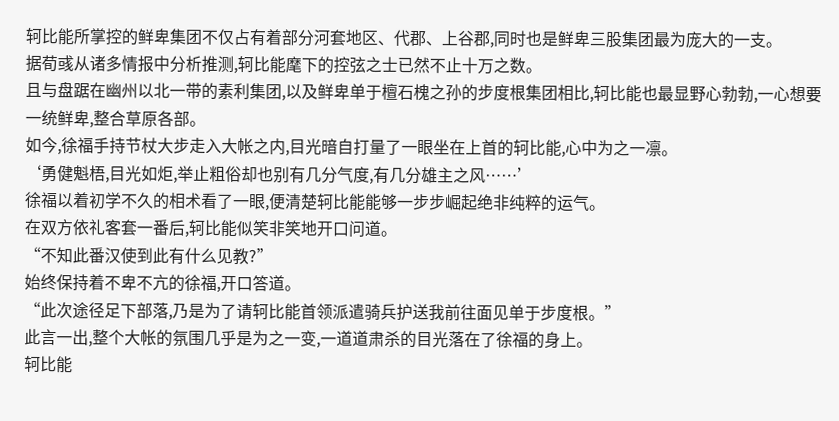轲比能所掌控的鲜卑集团不仅占有着部分河套地区、代郡、上谷郡,同时也是鲜卑三股集团最为庞大的一支。
据荀彧从诸多情报中分析推测,轲比能麾下的控弦之士已然不止十万之数。
且与盘踞在幽州以北一带的素利集团,以及鲜卑单于檀石槐之孙的步度根集团相比,轲比能也最显野心勃勃,一心想要一统鲜卑,整合草原各部。
如今,徐福手持节杖大步走入大帐之内,目光暗自打量了一眼坐在上首的轲比能,心中为之一凛。
‘勇健魁梧,目光如炬,举止粗俗却也别有几分气度,有几分雄主之风……’
徐福以着初学不久的相术看了一眼,便清楚轲比能能够一步步崛起绝非纯粹的运气。
在双方依礼客套一番后,轲比能似笑非笑地开口问道。
“不知此番汉使到此有什么见教?”
始终保持着不卑不亢的徐福,开口答道。
“此次途径足下部落,乃是为了请轲比能首领派遣骑兵护送我前往面见单于步度根。”
此言一出,整个大帐的氛围几乎是为之一变,一道道肃杀的目光落在了徐福的身上。
轲比能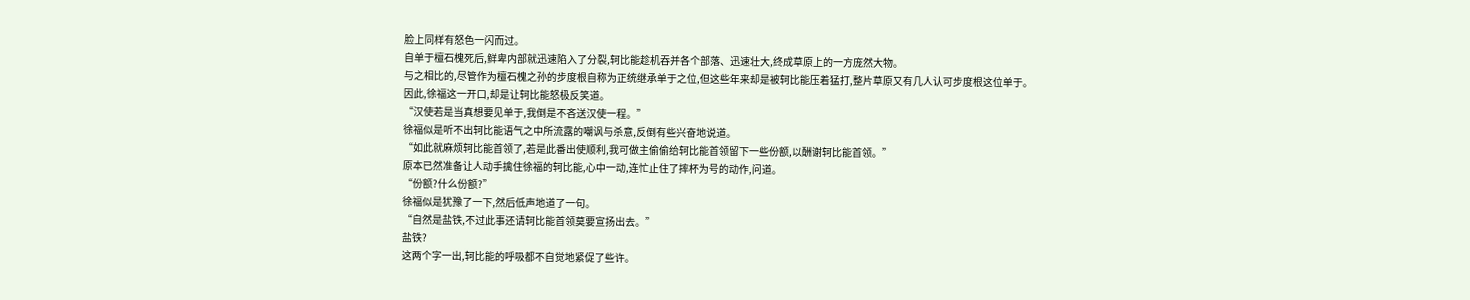脸上同样有怒色一闪而过。
自单于檀石槐死后,鲜卑内部就迅速陷入了分裂,轲比能趁机吞并各个部落、迅速壮大,终成草原上的一方庞然大物。
与之相比的,尽管作为檀石槐之孙的步度根自称为正统继承单于之位,但这些年来却是被轲比能压着猛打,整片草原又有几人认可步度根这位单于。
因此,徐福这一开口,却是让轲比能怒极反笑道。
“汉使若是当真想要见单于,我倒是不吝送汉使一程。”
徐福似是听不出轲比能语气之中所流露的嘲讽与杀意,反倒有些兴奋地说道。
“如此就麻烦轲比能首领了,若是此番出使顺利,我可做主偷偷给轲比能首领留下一些份额,以酬谢轲比能首领。”
原本已然准备让人动手擒住徐福的轲比能,心中一动,连忙止住了摔杯为号的动作,问道。
“份额?什么份额?”
徐福似是犹豫了一下,然后低声地道了一句。
“自然是盐铁,不过此事还请轲比能首领莫要宣扬出去。”
盐铁?
这两个字一出,轲比能的呼吸都不自觉地紧促了些许。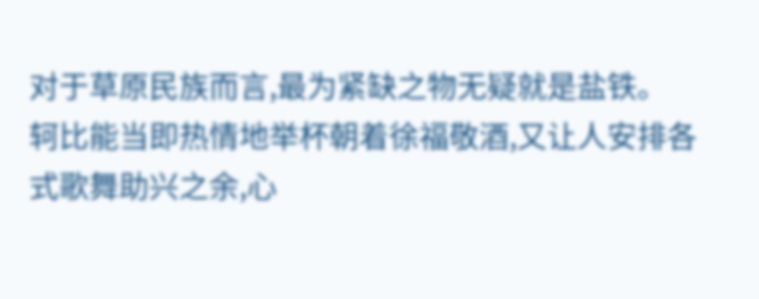对于草原民族而言,最为紧缺之物无疑就是盐铁。
轲比能当即热情地举杯朝着徐福敬酒,又让人安排各式歌舞助兴之余,心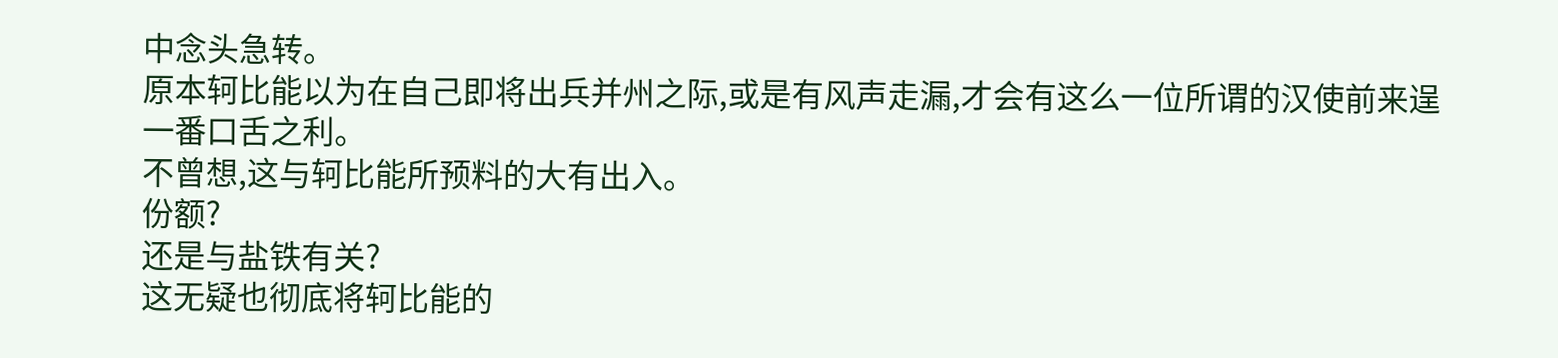中念头急转。
原本轲比能以为在自己即将出兵并州之际,或是有风声走漏,才会有这么一位所谓的汉使前来逞一番口舌之利。
不曾想,这与轲比能所预料的大有出入。
份额?
还是与盐铁有关?
这无疑也彻底将轲比能的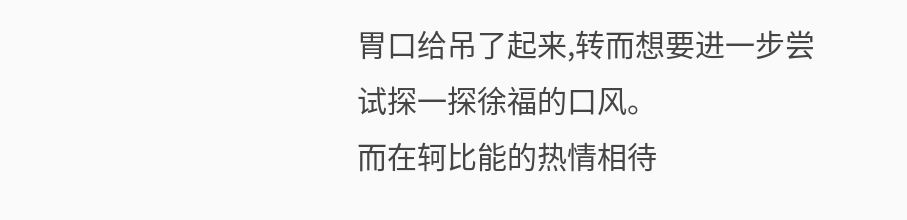胃口给吊了起来,转而想要进一步尝试探一探徐福的口风。
而在轲比能的热情相待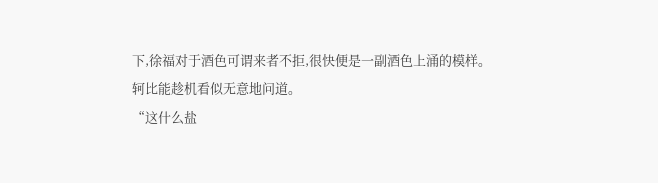下,徐福对于酒色可谓来者不拒,很快便是一副酒色上涌的模样。
轲比能趁机看似无意地问道。
“这什么盐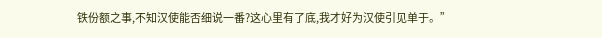铁份额之事,不知汉使能否细说一番?这心里有了底,我才好为汉使引见单于。”